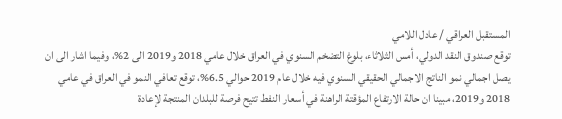المستقبل العراقي / عادل اللامي
توقع صندوق النقد الدولي، أمس الثلاثاء، بلوغ التضخم السنوي في العراق خلال عامي 2018 و2019 الى 2%، وفيما اشار الى ان يصل اجمالي نمو الناتج الاجمالي الحقيقي السنوي فيه خلال عام 2019 حوالي 6.5%، توقع تعافي النمو في العراق في عامي 2018 و2019، مبينا ان حالة الارتفاع المؤقتة الراهنة في أسعار النفط تتيح فرصة للبلدان المنتجة لإعادة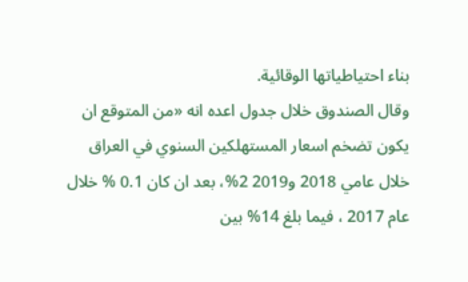بناء احتياطياتها الوقائية.
وقال الصندوق خلال جدول اعده انه «من المتوقع ان يكون تضخم اسعار المستهلكين السنوي في العراق خلال عامي 2018 و2019 2%، بعد ان كان 0.1 % خلال عام 2017 ، فيما بلغ 14% بين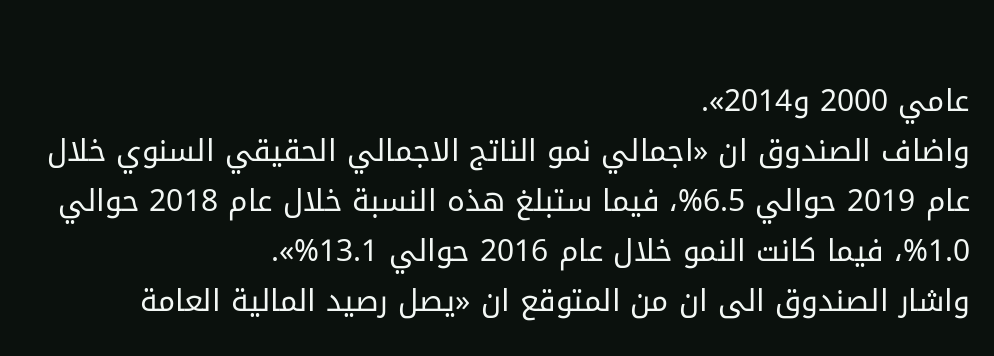عامي 2000 و2014».
واضاف الصندوق ان «اجمالي نمو الناتج الاجمالي الحقيقي السنوي خلال عام 2019 حوالي 6.5%، فيما ستبلغ هذه النسبة خلال عام 2018 حوالي 1.0%، فيما كانت النمو خلال عام 2016 حوالي 13.1%».
واشار الصندوق الى ان من المتوقع ان «يصل رصيد المالية العامة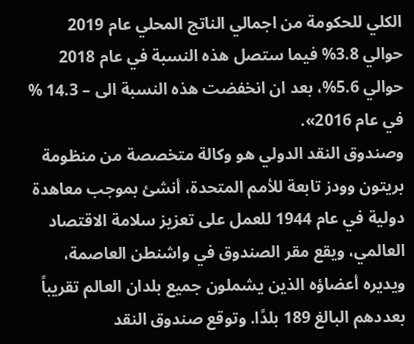الكلي للحكومة من اجمالي الناتج المحلي عام 2019 حوالي 3.8% فيما ستصل هذه النسبة في عام 2018 حوالي 5.6%، بعد ان انخفضت هذه النسبة الى – 14.3 % في عام 2016».
وصندوق النقد الدولي هو وكالة متخصصة من منظومة بريتون وودز تابعة للأمم المتحدة، أنشئ بموجب معاهدة دولية في عام 1944 للعمل على تعزيز سلامة الاقتصاد العالمي، ويقع مقر الصندوق في واشنطن العاصمة، ويديره أعضاؤه الذين يشملون جميع بلدان العالم تقريباً بعددهم البالغ 189 بلدًا. وتوقع صندوق النقد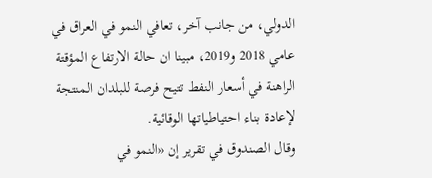الدولي، من جانب آخر، تعافي النمو في العراق في عامي 2018 و2019، مبينا ان حالة الارتفاع المؤقتة الراهنة في أسعار النفط تتيح فرصة للبلدان المنتجة لإعادة بناء احتياطياتها الوقائية.
وقال الصندوق في تقرير إن «النمو في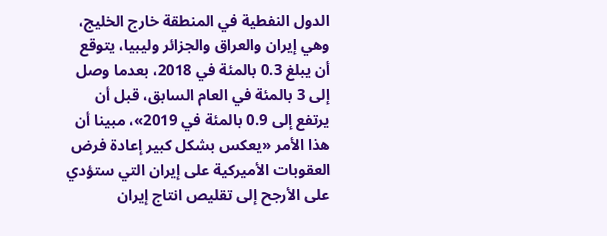الدول النفطية في المنطقة خارج الخليج، وهي إيران والعراق والجزائر وليبيا، يتوقع أن يبلغ 0.3 بالمئة في 2018، بعدما وصل إلى 3 بالمئة في العام السابق، قبل أن يرتفع إلى 0.9 بالمئة في 2019»، مبينا أن هذا الأمر «يعكس بشكل كبير إعادة فرض العقوبات الأميركية على إيران التي ستؤدي على الأرجح إلى تقليص انتاج إيران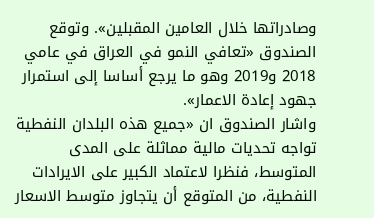وصادراتها خلال العامين المقبلين». وتوقع الصندوق «تعافي النمو في العراق في عامي 2018 و2019 وهو ما يرجع أساسا إلى استمرار جهود إعادة الاعمار».
واشار الصندوق ان «جميع هذه البلدان النفطية تواجه تحديات مالية مماثلة على المدى المتوسط، فنظرا لاعتماد الكبير على الايرادات النفطية، من المتوقع أن يتجاوز متوسط الاسعار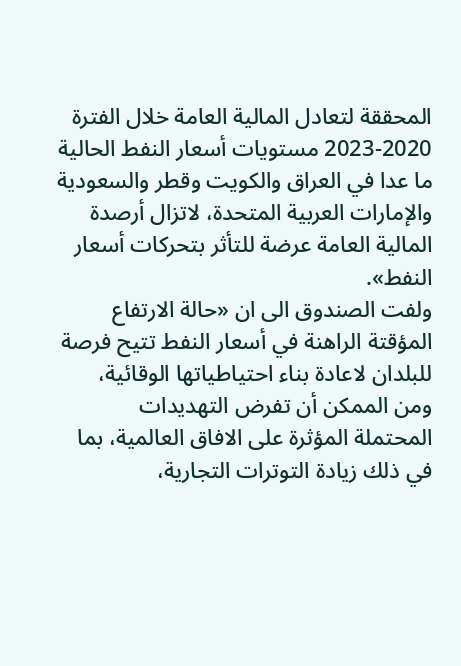المحققة لتعادل المالية العامة خلال الفترة 2020-2023 مستويات أسعار النفط الحالية ما عدا في العراق والكويت وقطر والسعودية والإمارات العربية المتحدة، لاتزال أرصدة المالية العامة عرضة للتأثر بتحركات أسعار النفط».
ولفت الصندوق الى ان «حالة الارتفاع المؤقتة الراهنة في أسعار النفط تتيح فرصة للبلدان لاعادة بناء احتياطياتها الوقائية، ومن الممكن أن تفرض التهديدات المحتملة المؤثرة على الافاق العالمية، بما في ذلك زيادة التوترات التجارية،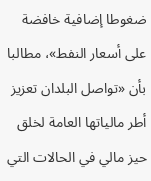ضغوطا إضافية خافضة على أسعار النفط»، مطالبا بأن «تواصل البلدان تعزيز أطر مالياتها العامة لخلق حيز مالي في الحالات التي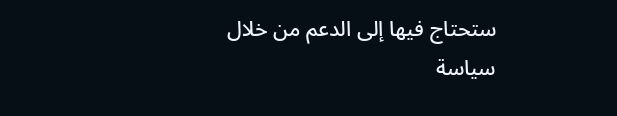ستحتاج فيها إلى الدعم من خلال سياسة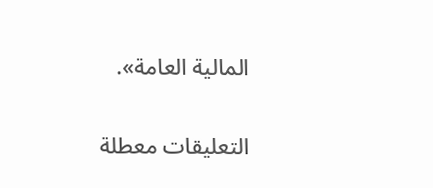المالية العامة».

التعليقات معطلة